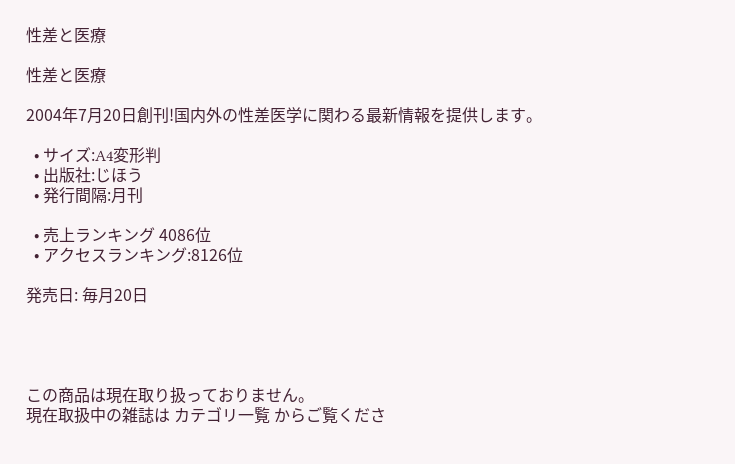性差と医療

性差と医療

2004年7月20日創刊!国内外の性差医学に関わる最新情報を提供します。

  • サイズ:A4変形判
  • 出版社:じほう
  • 発行間隔:月刊

  • 売上ランキング 4086位
  • アクセスランキング:8126位

発売日: 毎月20日




この商品は現在取り扱っておりません。
現在取扱中の雑誌は カテゴリ一覧 からご覧くださ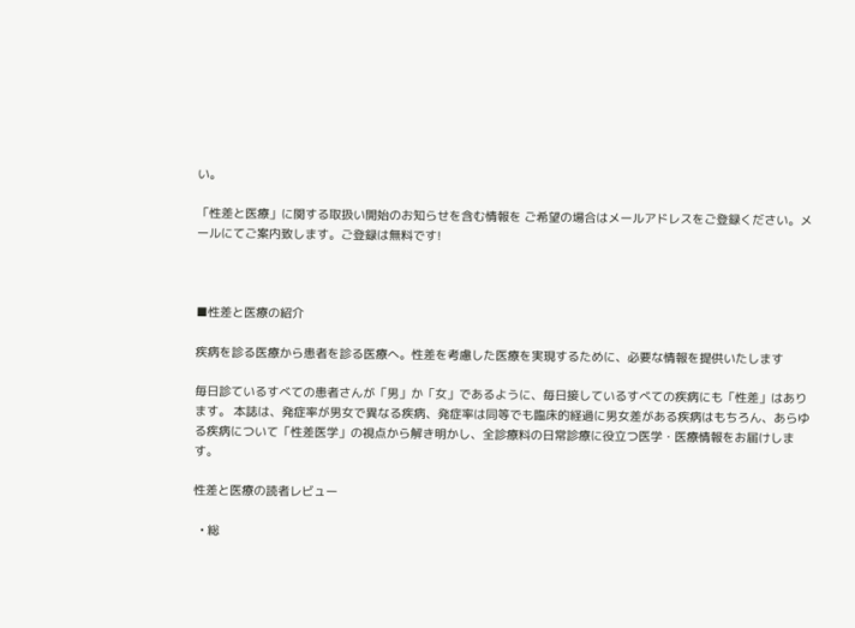い。

「性差と医療」に関する取扱い開始のお知らせを含む情報を ご希望の場合はメールアドレスをご登録ください。メールにてご案内致します。ご登録は無料です!



■性差と医療の紹介

疾病を診る医療から患者を診る医療へ。性差を考慮した医療を実現するために、必要な情報を提供いたします

毎日診ているすべての患者さんが「男」か「女」であるように、毎日接しているすべての疾病にも「性差」はあります。 本誌は、発症率が男女で異なる疾病、発症率は同等でも臨床的経過に男女差がある疾病はもちろん、あらゆる疾病について「性差医学」の視点から解き明かし、全診療料の日常診療に役立つ医学・医療情報をお届けします。

性差と医療の読者レビュー

  • 総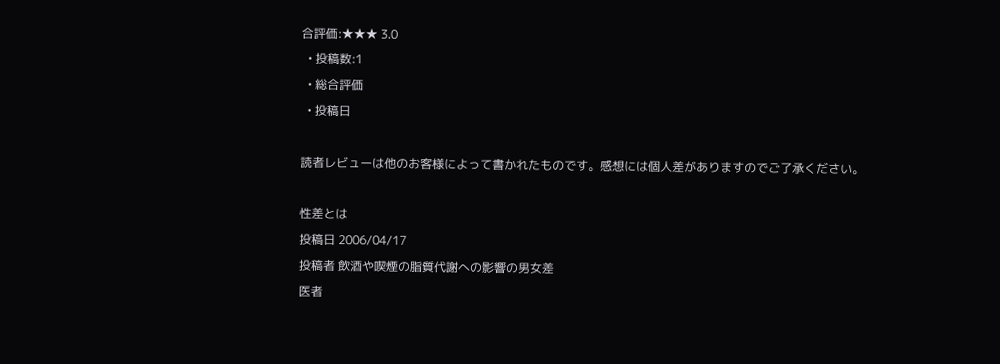合評価:★★★ 3.0
  • 投稿数:1
  • 総合評価
  • 投稿日

読者レビューは他のお客様によって書かれたものです。感想には個人差がありますのでご了承ください。

性差とは
投稿日 2006/04/17
投稿者 飲酒や喫煙の脂質代謝への影響の男女差
医者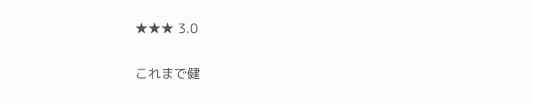★★★ 3.0

これまで健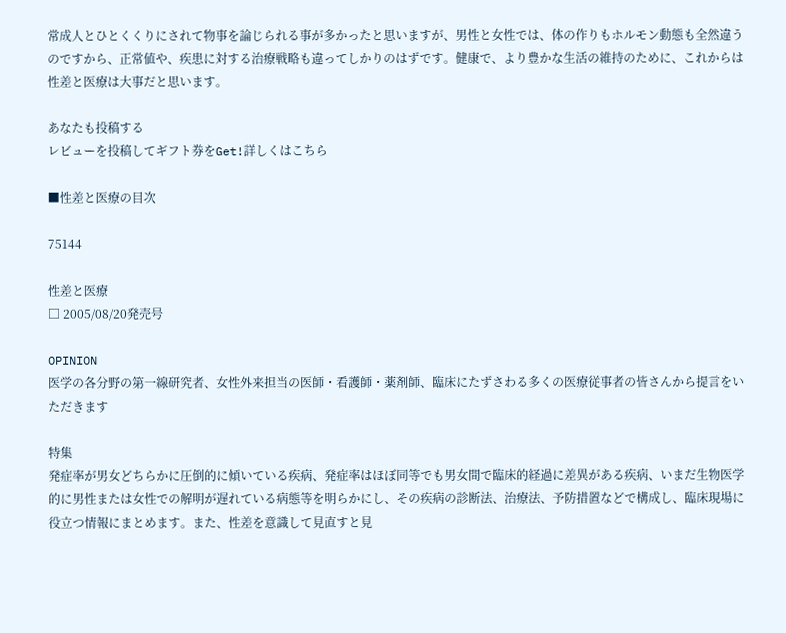常成人とひとくくりにされて物事を論じられる事が多かったと思いますが、男性と女性では、体の作りもホルモン動態も全然違うのですから、正常値や、疾患に対する治療戦略も違ってしかりのはずです。健康で、より豊かな生活の維持のために、これからは性差と医療は大事だと思います。

あなたも投稿する
レビューを投稿してギフト券をGet!詳しくはこちら

■性差と医療の目次

75144

性差と医療
□ 2005/08/20発売号

OPINION
医学の各分野の第一線研究者、女性外来担当の医師・看護師・薬剤師、臨床にたずさわる多くの医療従事者の皆さんから提言をいただきます

特集
発症率が男女どちらかに圧倒的に傾いている疾病、発症率はほぼ同等でも男女間で臨床的経過に差異がある疾病、いまだ生物医学的に男性または女性での解明が遅れている病態等を明らかにし、その疾病の診断法、治療法、予防措置などで構成し、臨床現場に役立つ情報にまとめます。また、性差を意識して見直すと見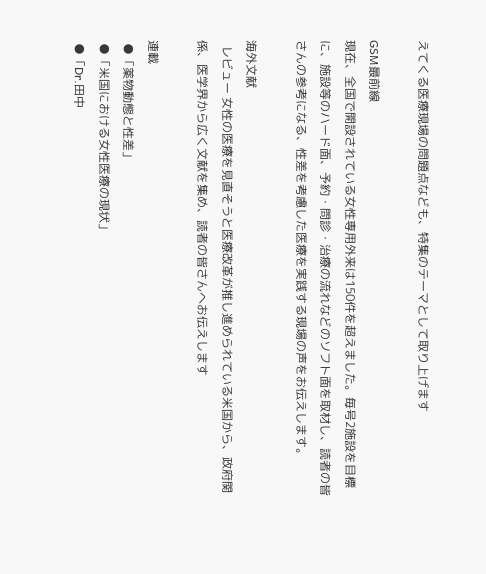えてくる医療現場の問題点なども、特集のテーマとして取り上げます

GSM最前線
現在、全国で開設されている女性専用外来は150件を超えました。毎号2施設を目標に、施設等のハード面、予約・問診・治療の流れなどのソフト面を取材し、読者の皆さんの参考になる、性差を考慮した医療を実践する現場の声をお伝えします。

海外文献
  レビュー 女性の医療を見直そうと医療改革が推し進められている米国から、政府関係、医学界から広く文献を集め、読者の皆さんへお伝えします

連載
 ●「薬物動態と性差」
 ●「米国における女性医療の現状」
 ●「Dr.田中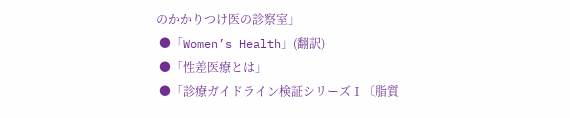のかかりつけ医の診察室」
 ●「Women’s Health」(翻訳)
 ●「性差医療とは」
 ●「診療ガイドライン検証シリーズⅠ〔脂質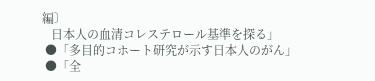編〕
   日本人の血清コレステロール基準を探る」
 ●「多目的コホート研究が示す日本人のがん」
 ●「全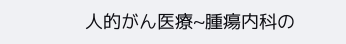人的がん医療~腫瘍内科の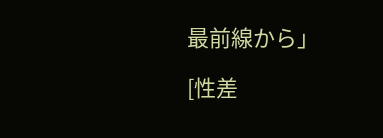最前線から」

[性差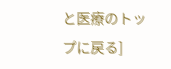と医療のトップに戻る]